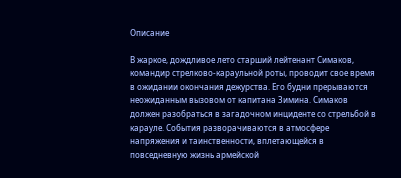Описание

В жаркое, дождливое лето старший лейтенант Симаков, командир стрелково-караульной роты, проводит свое время в ожидании окончания дежурства. Его будни прерываются неожиданным вызовом от капитана Зимина. Симаков должен разобраться в загадочном инциденте со стрельбой в карауле. События разворачиваются в атмосфере напряжения и таинственности, вплетающейся в повседневную жизнь армейской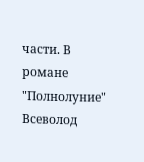части. В романе "Полнолуние" Всеволод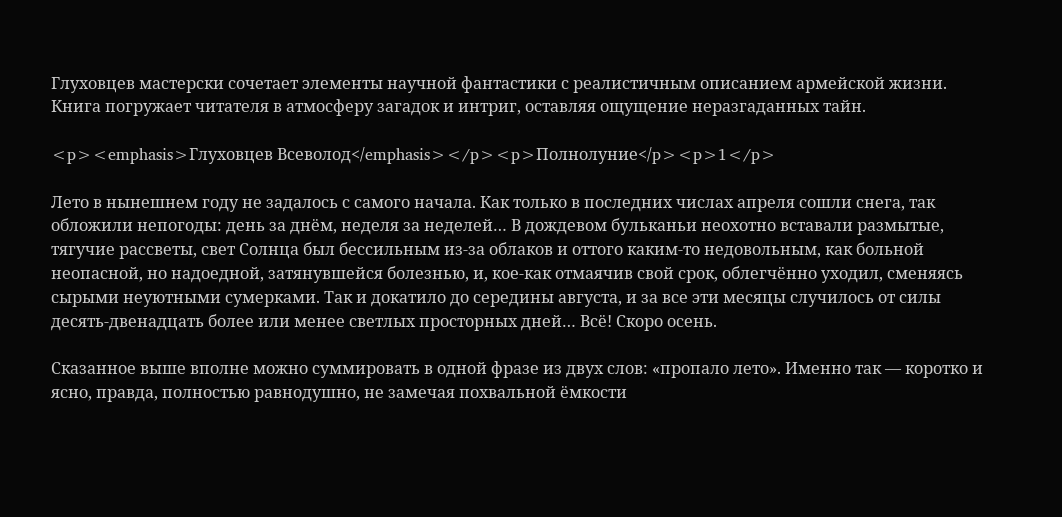Глуховцев мастерски сочетает элементы научной фантастики с реалистичным описанием армейской жизни. Книга погружает читателя в атмосферу загадок и интриг, оставляя ощущение неразгаданных тайн.

<p><emphasis>Глуховцев Всеволод</emphasis></p><p>Полнолуние</p><p>1</p>

Лето в нынешнем году не задалось с самого начала. Как только в последних числах апреля сошли снега, так обложили непогоды: день за днём, неделя за неделей… В дождевом бульканьи неохотно вставали размытые, тягучие рассветы, свет Солнца был бессильным из-за облаков и оттого каким-то недовольным, как больной неопасной, но надоедной, затянувшейся болезнью, и, кое-как отмаячив свой срок, облегчённо уходил, сменяясь сырыми неуютными сумерками. Так и докатило до середины августа, и за все эти месяцы случилось от силы десять-двенадцать более или менее светлых просторных дней… Всё! Скоро осень.

Сказанное выше вполне можно суммировать в одной фразе из двух слов: «пропало лето». Именно так — коротко и ясно, правда, полностью равнодушно, не замечая похвальной ёмкости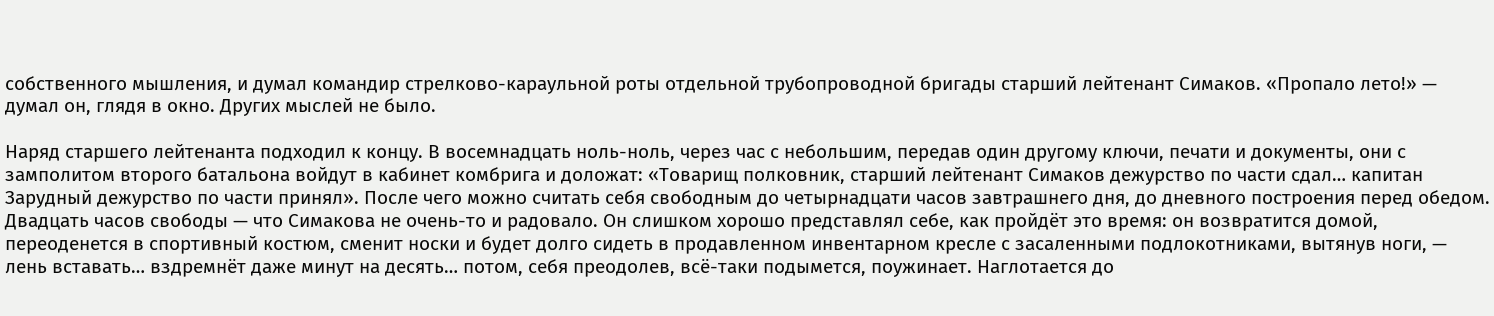собственного мышления, и думал командир стрелково-караульной роты отдельной трубопроводной бригады старший лейтенант Симаков. «Пропало лето!» — думал он, глядя в окно. Других мыслей не было.

Наряд старшего лейтенанта подходил к концу. В восемнадцать ноль-ноль, через час с небольшим, передав один другому ключи, печати и документы, они с замполитом второго батальона войдут в кабинет комбрига и доложат: «Товарищ полковник, старший лейтенант Симаков дежурство по части сдал… капитан Зарудный дежурство по части принял». После чего можно считать себя свободным до четырнадцати часов завтрашнего дня, до дневного построения перед обедом. Двадцать часов свободы — что Симакова не очень-то и радовало. Он слишком хорошо представлял себе, как пройдёт это время: он возвратится домой, переоденется в спортивный костюм, сменит носки и будет долго сидеть в продавленном инвентарном кресле с засаленными подлокотниками, вытянув ноги, — лень вставать… вздремнёт даже минут на десять… потом, себя преодолев, всё-таки подымется, поужинает. Наглотается до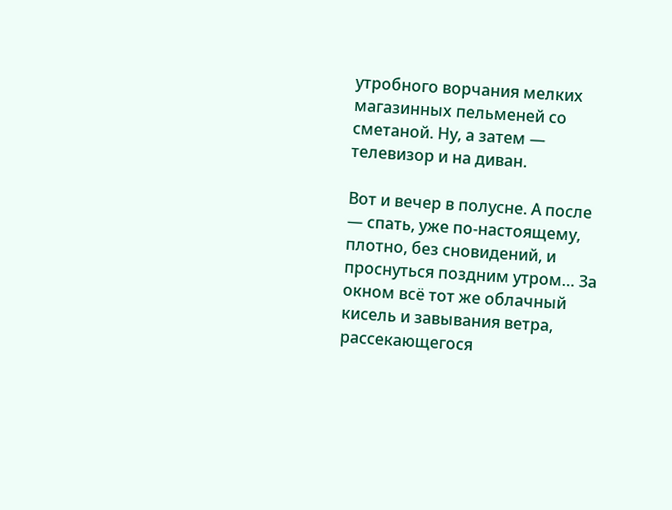утробного ворчания мелких магазинных пельменей со сметаной. Ну, а затем — телевизор и на диван.

Вот и вечер в полусне. А после — спать, уже по-настоящему, плотно, без сновидений, и проснуться поздним утром… За окном всё тот же облачный кисель и завывания ветра, рассекающегося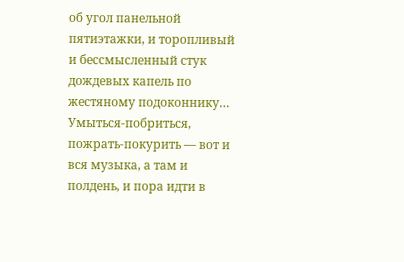об угол панельной пятиэтажки, и торопливый и бессмысленный стук дождевых капель по жестяному подоконнику… Умыться-побриться, пожрать-покурить — вот и вся музыка, а там и полдень, и пора идти в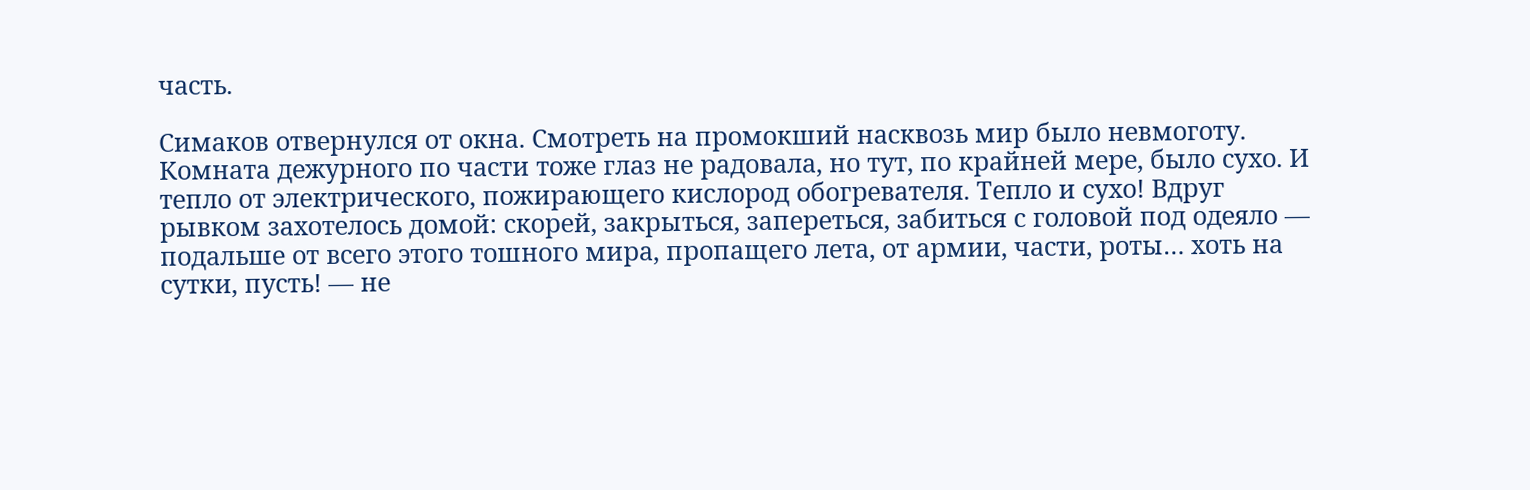часть.

Симаков отвернулся от окна. Смотреть на промокший насквозь мир было невмоготу. Комната дежурного по части тоже глаз не радовала, но тут, по крайней мере, было сухо. И тепло от электрического, пожирающего кислород обогревателя. Тепло и сухо! Вдруг рывком захотелось домой: скорей, закрыться, запереться, забиться с головой под одеяло — подальше от всего этого тошного мира, пропащего лета, от армии, части, роты… хоть на сутки, пусть! — не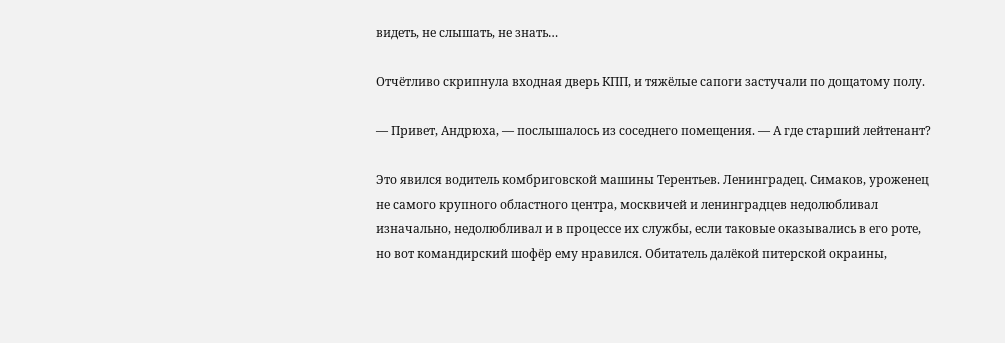видеть, не слышать, не знать…

Отчётливо скрипнула входная дверь КПП, и тяжёлые сапоги застучали по дощатому полу.

— Привет, Андрюха, — послышалось из соседнего помещения. — А где старший лейтенант?

Это явился водитель комбриговской машины Терентьев. Ленинградец. Симаков, уроженец не самого крупного областного центра, москвичей и ленинградцев недолюбливал изначально, недолюбливал и в процессе их службы, если таковые оказывались в его роте, но вот командирский шофёр ему нравился. Обитатель далёкой питерской окраины,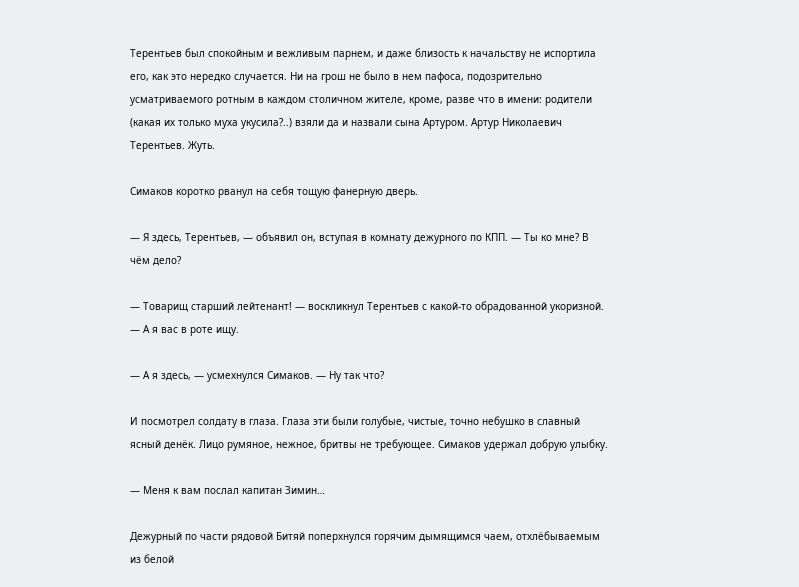Терентьев был спокойным и вежливым парнем, и даже близость к начальству не испортила его, как это нередко случается. Ни на грош не было в нем пафоса, подозрительно усматриваемого ротным в каждом столичном жителе, кроме, разве что в имени: родители (какая их только муха укусила?..) взяли да и назвали сына Артуром. Артур Николаевич Терентьев. Жуть.

Симаков коротко рванул на себя тощую фанерную дверь.

— Я здесь, Терентьев, — объявил он, вступая в комнату дежурного по КПП. — Ты ко мне? В чём дело?

— Товарищ старший лейтенант! — воскликнул Терентьев с какой-то обрадованной укоризной. — А я вас в роте ищу.

— А я здесь, — усмехнулся Симаков. — Ну так что?

И посмотрел солдату в глаза. Глаза эти были голубые, чистые, точно небушко в славный ясный денёк. Лицо румяное, нежное, бритвы не требующее. Симаков удержал добрую улыбку.

— Меня к вам послал капитан Зимин…

Дежурный по части рядовой Битяй поперхнулся горячим дымящимся чаем, отхлёбываемым из белой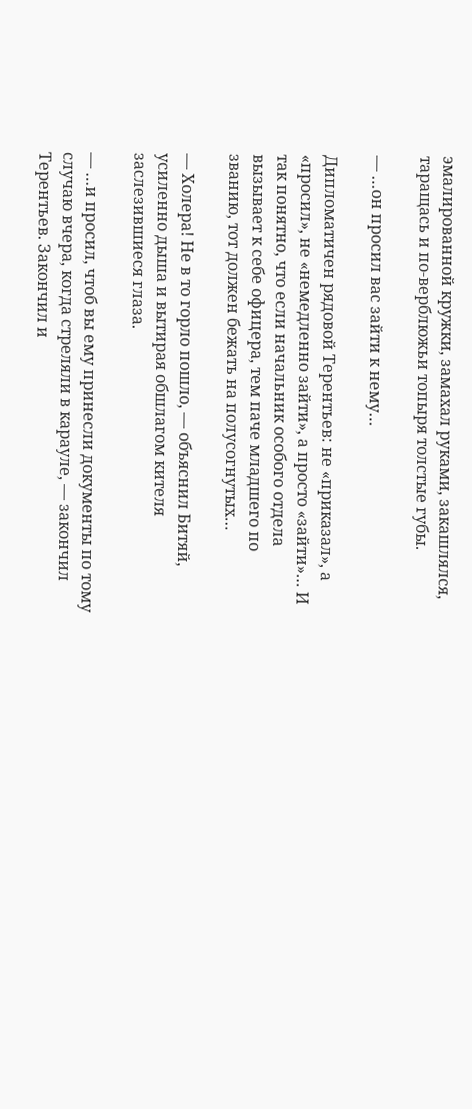эмалированной кружки, замахал руками, закашлялся, таращась и по-верблюжьи топыря толстые губы.

— …он просил вас зайти к нему…

Дипломатичен рядовой Терентьев: не «приказал», а «просил», не «немедленно зайти», а просто «зайти»… И так понятно, что если начальник особого отдела вызывает к себе офицера, тем паче младшего по званию, тот должен бежать на полусогнутых…

— Холера! Не в то горло пошло, — объяснил Битяй, усиленно дыша и вытирая обшлагом кителя заслезившиеся глаза.

— …и просил, чтоб вы ему принесли документы по тому случаю вчера, когда стреляли в карауле, — закончил Терентьев. Закончил и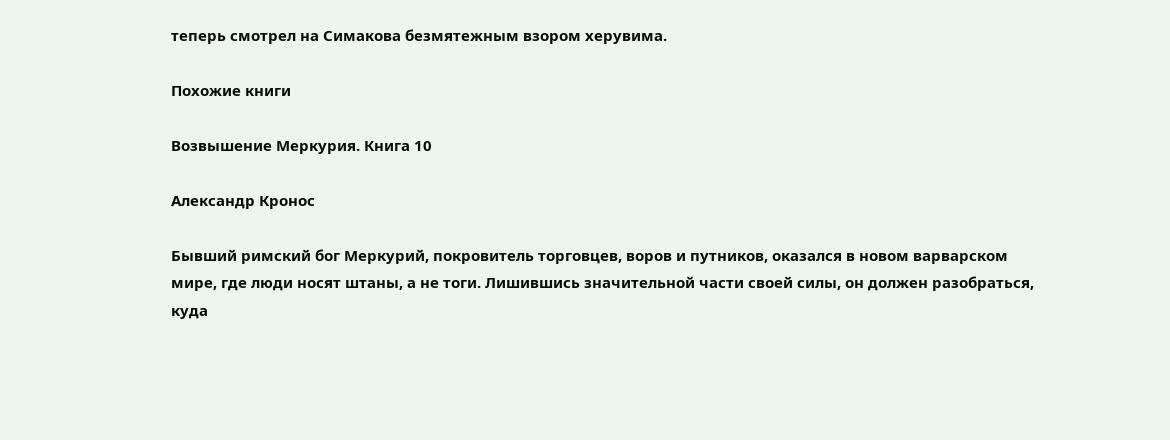теперь смотрел на Симакова безмятежным взором херувима.

Похожие книги

Возвышение Меркурия. Книга 10

Александр Кронос

Бывший римский бог Меркурий, покровитель торговцев, воров и путников, оказался в новом варварском мире, где люди носят штаны, а не тоги. Лишившись значительной части своей силы, он должен разобраться, куда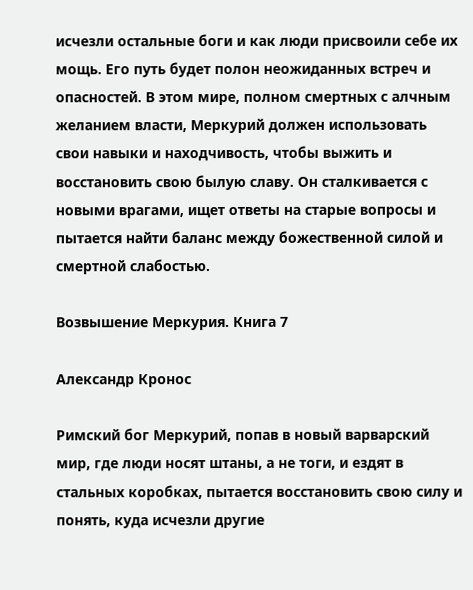исчезли остальные боги и как люди присвоили себе их мощь. Его путь будет полон неожиданных встреч и опасностей. В этом мире, полном смертных с алчным желанием власти, Меркурий должен использовать свои навыки и находчивость, чтобы выжить и восстановить свою былую славу. Он сталкивается с новыми врагами, ищет ответы на старые вопросы и пытается найти баланс между божественной силой и смертной слабостью.

Возвышение Меркурия. Книга 7

Александр Кронос

Римский бог Меркурий, попав в новый варварский мир, где люди носят штаны, а не тоги, и ездят в стальных коробках, пытается восстановить свою силу и понять, куда исчезли другие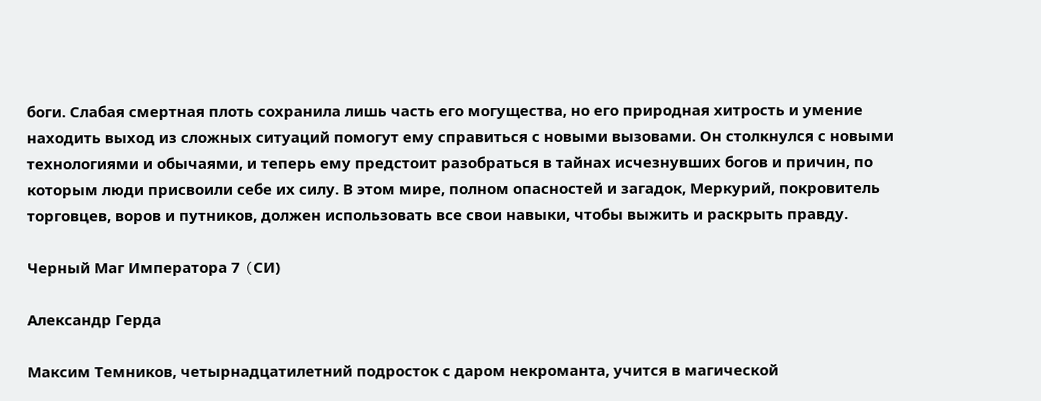боги. Слабая смертная плоть сохранила лишь часть его могущества, но его природная хитрость и умение находить выход из сложных ситуаций помогут ему справиться с новыми вызовами. Он столкнулся с новыми технологиями и обычаями, и теперь ему предстоит разобраться в тайнах исчезнувших богов и причин, по которым люди присвоили себе их силу. В этом мире, полном опасностей и загадок, Меркурий, покровитель торговцев, воров и путников, должен использовать все свои навыки, чтобы выжить и раскрыть правду.

Черный Маг Императора 7 (CИ)

Александр Герда

Максим Темников, четырнадцатилетний подросток с даром некроманта, учится в магической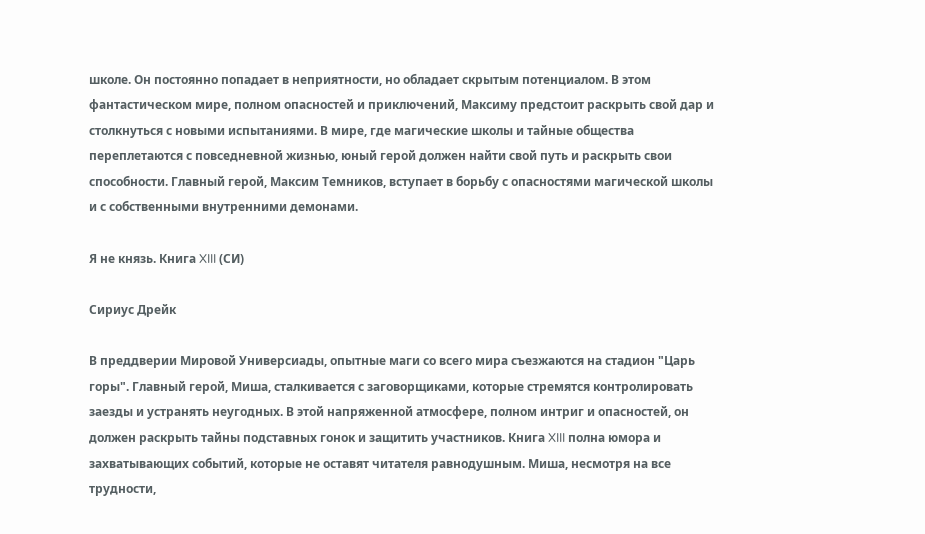школе. Он постоянно попадает в неприятности, но обладает скрытым потенциалом. В этом фантастическом мире, полном опасностей и приключений, Максиму предстоит раскрыть свой дар и столкнуться с новыми испытаниями. В мире, где магические школы и тайные общества переплетаются с повседневной жизнью, юный герой должен найти свой путь и раскрыть свои способности. Главный герой, Максим Темников, вступает в борьбу с опасностями магической школы и с собственными внутренними демонами.

Я не князь. Книга XIII (СИ)

Сириус Дрейк

В преддверии Мировой Универсиады, опытные маги со всего мира съезжаются на стадион "Царь горы". Главный герой, Миша, сталкивается с заговорщиками, которые стремятся контролировать заезды и устранять неугодных. В этой напряженной атмосфере, полном интриг и опасностей, он должен раскрыть тайны подставных гонок и защитить участников. Книга XIII полна юмора и захватывающих событий, которые не оставят читателя равнодушным. Миша, несмотря на все трудности,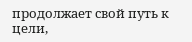продолжает свой путь к цели,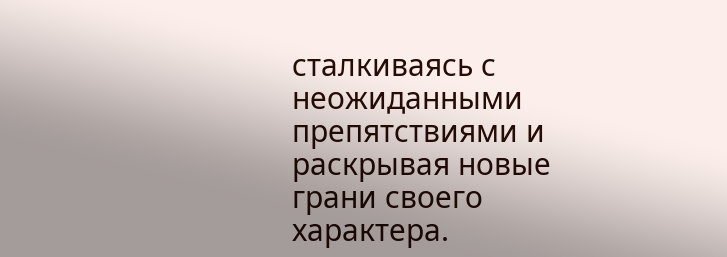сталкиваясь с неожиданными препятствиями и раскрывая новые грани своего характера.